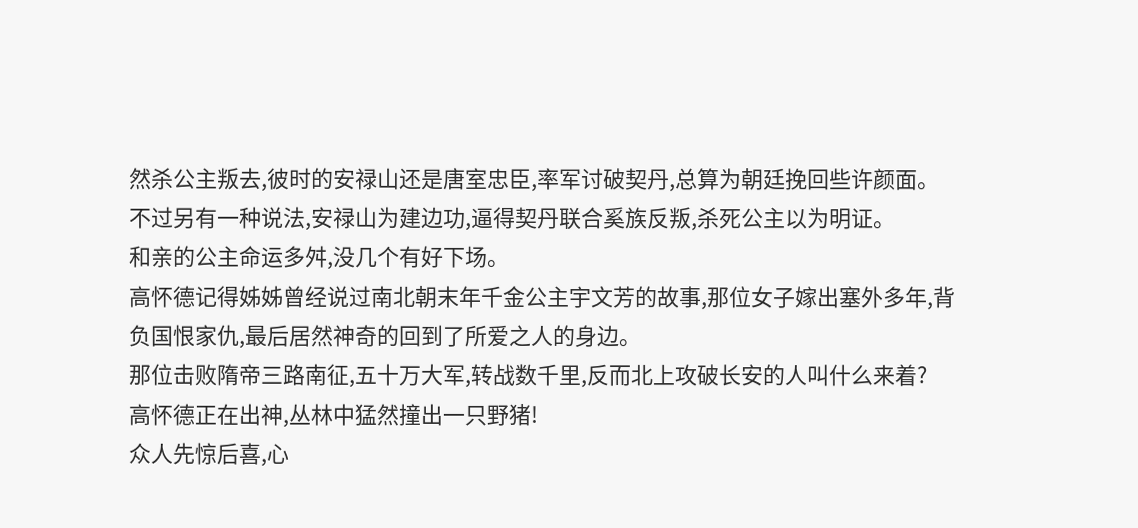然杀公主叛去,彼时的安禄山还是唐室忠臣,率军讨破契丹,总算为朝廷挽回些许颜面。
不过另有一种说法,安禄山为建边功,逼得契丹联合奚族反叛,杀死公主以为明证。
和亲的公主命运多舛,没几个有好下场。
高怀德记得姊姊曾经说过南北朝末年千金公主宇文芳的故事,那位女子嫁出塞外多年,背负国恨家仇,最后居然神奇的回到了所爱之人的身边。
那位击败隋帝三路南征,五十万大军,转战数千里,反而北上攻破长安的人叫什么来着?
高怀德正在出神,丛林中猛然撞出一只野猪!
众人先惊后喜,心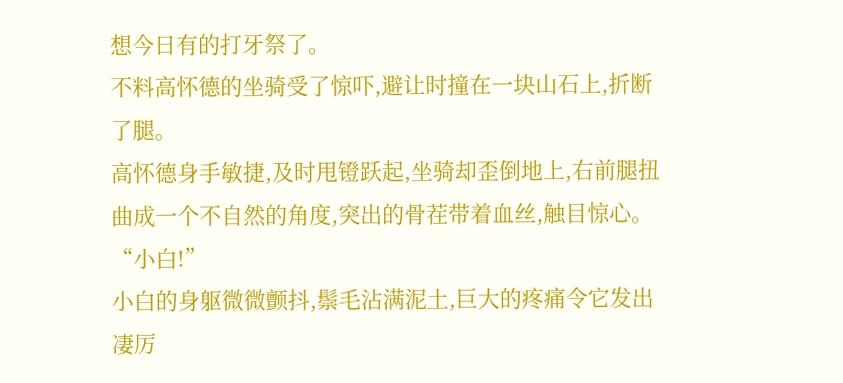想今日有的打牙祭了。
不料高怀德的坐骑受了惊吓,避让时撞在一块山石上,折断了腿。
高怀德身手敏捷,及时甩镫跃起,坐骑却歪倒地上,右前腿扭曲成一个不自然的角度,突出的骨茬带着血丝,触目惊心。
“小白!”
小白的身躯微微颤抖,鬃毛沾满泥土,巨大的疼痛令它发出凄厉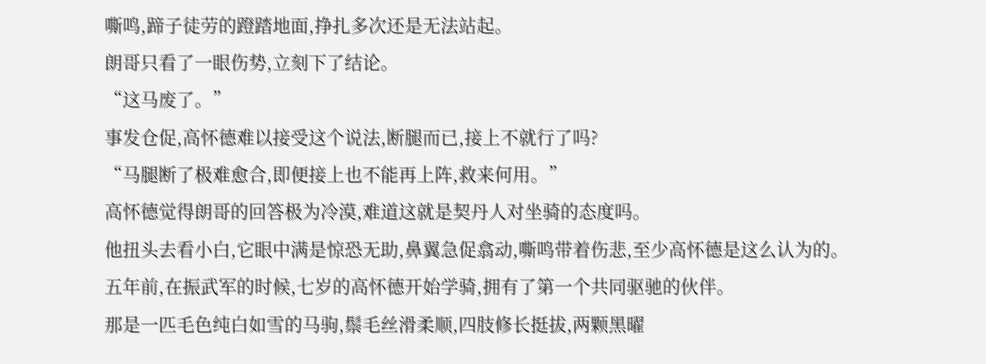嘶鸣,蹄子徒劳的蹬踏地面,挣扎多次还是无法站起。
朗哥只看了一眼伤势,立刻下了结论。
“这马废了。”
事发仓促,高怀德难以接受这个说法,断腿而已,接上不就行了吗?
“马腿断了极难愈合,即便接上也不能再上阵,救来何用。”
高怀德觉得朗哥的回答极为冷漠,难道这就是契丹人对坐骑的态度吗。
他扭头去看小白,它眼中满是惊恐无助,鼻翼急促翕动,嘶鸣带着伤悲,至少高怀德是这么认为的。
五年前,在振武军的时候,七岁的高怀德开始学骑,拥有了第一个共同驱驰的伙伴。
那是一匹毛色纯白如雪的马驹,鬃毛丝滑柔顺,四肢修长挺拔,两颗黑曜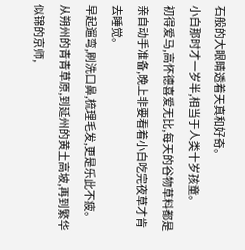石般的大眼睛透着天真和好奇。
小白那时才一岁半,相当于人类十岁孩童。
初得爱马,高怀德喜爱无比,每天的谷物草料都是亲自动手准备,晚上非要看着小白吃完夜草才肯去睡觉。
早起遛弯,刷洗口鼻,梳理毛发,更是乐此不疲。
从朔州的青青草原,到延州的黄土高坡,再到繁华似锦的京师,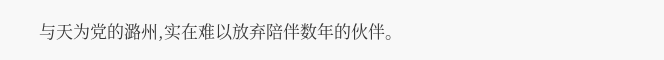与天为党的潞州,实在难以放弃陪伴数年的伙伴。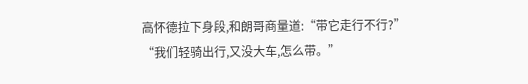高怀德拉下身段,和朗哥商量道:“带它走行不行?”
“我们轻骑出行,又没大车,怎么带。”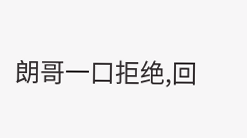朗哥一口拒绝,回